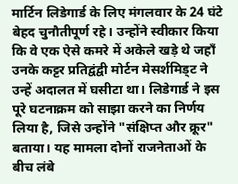मार्टिन लिडेगार्ड के लिए मंगलवार के 24 घंटे बेहद चुनौतीपूर्ण रहे। उन्होंने स्वीकार किया कि वे एक ऐसे कमरे में अकेले खड़े थे जहाँ उनके कट्टर प्रतिद्वंद्वी मोर्टन मेसर्शमिड्ट ने उन्हें अदालत में घसीटा था। लिडेगार्ड ने इस पूरे घटनाक्रम को साझा करने का निर्णय लिया है, जिसे उन्होंने "संक्षिप्त और क्रूर" बताया। यह मामला दोनों राजनेताओं के बीच लंबे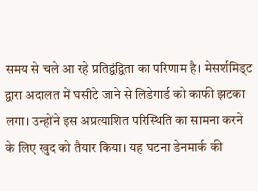समय से चले आ रहे प्रतिद्वंद्विता का परिणाम है। मेसर्शमिड्ट द्वारा अदालत में घसीटे जाने से लिडेगार्ड को काफी झटका लगा। उन्होंने इस अप्रत्याशित परिस्थिति का सामना करने के लिए खुद को तैयार किया। यह घटना डेनमार्क की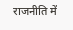राजनीति में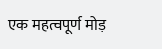एक महत्वपूर्ण मोड़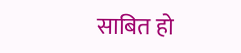साबित हो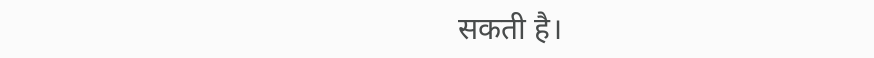सकती है।